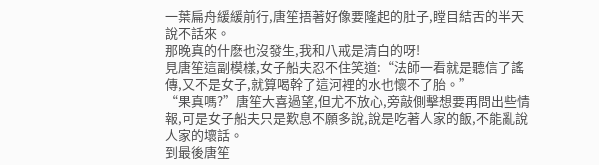一葉扁舟緩緩前行,唐笙捂著好像要隆起的肚子,瞠目結舌的半天說不話來。
那晚真的什麽也沒發生,我和八戒是清白的呀!
見唐笙這副模樣,女子船夫忍不住笑道:“法師一看就是聽信了謠傳,又不是女子,就算喝幹了這河裡的水也懷不了胎。”
“果真嗎?”唐笙大喜過望,但尤不放心,旁敲側擊想要再問出些情報,可是女子船夫只是歎息不願多說,說是吃著人家的飯,不能亂說人家的壞話。
到最後唐笙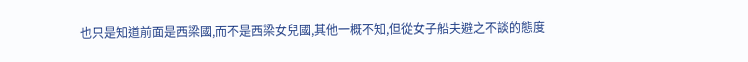也只是知道前面是西梁國,而不是西梁女兒國,其他一概不知,但從女子船夫避之不談的態度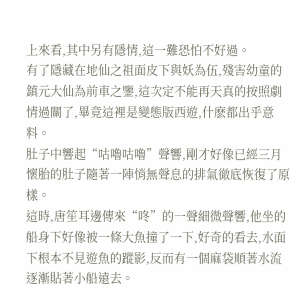上來看,其中另有隱情,這一難恐怕不好過。
有了隱藏在地仙之祖面皮下與妖為伍,殘害幼童的鎮元大仙為前車之鑒,這次定不能再天真的按照劇情過關了,畢竟這裡是變態版西遊,什麽都出乎意料。
肚子中響起“咕嚕咕嚕”聲響,剛才好像已經三月懷胎的肚子隨著一陣悄無聲息的排氣徹底恢復了原樣。
這時,唐笙耳邊傳來“咚”的一聲細微聲響,他坐的船身下好像被一條大魚撞了一下,好奇的看去,水面下根本不見遊魚的蹤影,反而有一個麻袋順著水流逐漸貼著小船遠去。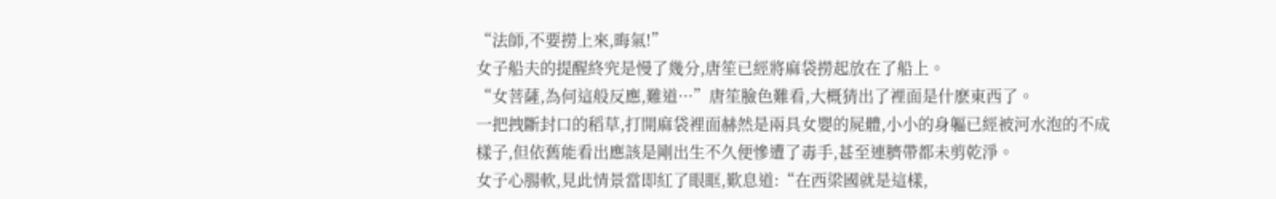“法師,不要撈上來,晦氣!”
女子船夫的提醒終究是慢了幾分,唐笙已經將麻袋撈起放在了船上。
“女菩薩,為何這般反應,難道···”唐笙臉色難看,大概猜出了裡面是什麽東西了。
一把拽斷封口的稻草,打開麻袋裡面赫然是兩具女嬰的屍體,小小的身軀已經被河水泡的不成樣子,但依舊能看出應該是剛出生不久便慘遭了毒手,甚至連臍帶都未剪乾淨。
女子心腸軟,見此情景當即紅了眼眶,歎息道:“在西梁國就是這樣,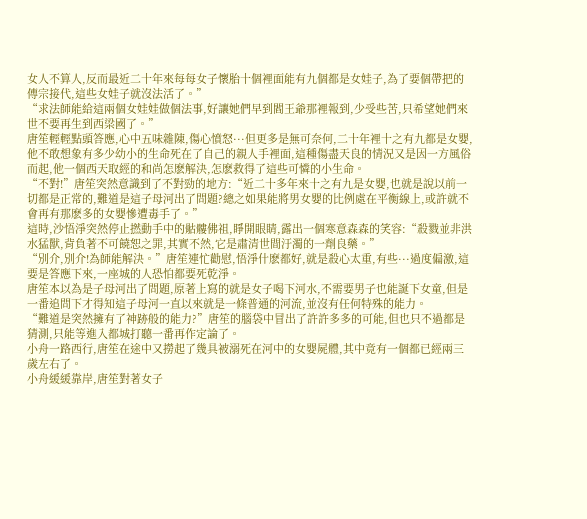女人不算人,反而最近二十年來每每女子懷胎十個裡面能有九個都是女娃子,為了要個帶把的傳宗接代,這些女娃子就沒法活了。”
“求法師能給這兩個女娃娃做個法事,好讓她們早到閻王爺那裡報到,少受些苦,只希望她們來世不要再生到西梁國了。”
唐笙輕輕點頭答應,心中五味雜陳,傷心憤怒···但更多是無可奈何,二十年裡十之有九都是女嬰,他不敢想象有多少幼小的生命死在了自己的親人手裡面,這種傷盡天良的情況又是因一方風俗而起,他一個西天取經的和尚怎麽解決,怎麽救得了這些可憐的小生命。
“不對!”唐笙突然意識到了不對勁的地方:“近二十多年來十之有九是女嬰,也就是說以前一切都是正常的,難道是這子母河出了問題?總之如果能將男女嬰的比例處在平衡線上,或許就不會再有那麽多的女嬰慘遭毒手了。”
這時,沙悟淨突然停止撚動手中的骷髏佛祖,睜開眼睛,露出一個寒意森森的笑容:“殺戮並非洪水猛獸,背負著不可饒恕之罪,其實不然,它是肅清世間汙濁的一劑良藥。”
“別介,別介!為師能解決。”唐笙連忙勸慰,悟淨什麽都好,就是殺心太重,有些···過度偏激,這要是答應下來,一座城的人恐怕都要死乾淨。
唐笙本以為是子母河出了問題,原著上寫的就是女子喝下河水,不需要男子也能誕下女童,但是一番追問下才得知這子母河一直以來就是一條普通的河流,並沒有任何特殊的能力。
“難道是突然擁有了神跡般的能力?”唐笙的腦袋中冒出了許許多多的可能,但也只不過都是猜測,只能等進入都城打聽一番再作定論了。
小舟一路西行,唐笙在途中又撈起了幾具被溺死在河中的女嬰屍體,其中竟有一個都已經兩三歲左右了。
小舟緩緩靠岸,唐笙對著女子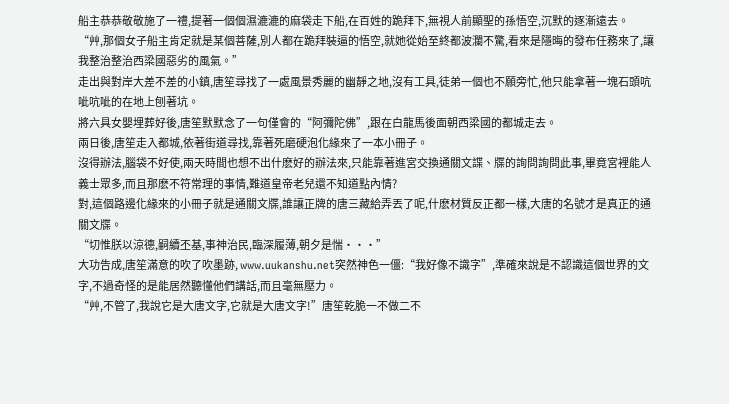船主恭恭敬敬施了一禮,提著一個個濕漉漉的麻袋走下船,在百姓的跪拜下,無視人前顯聖的孫悟空,沉默的逐漸遠去。
“艸,那個女子船主肯定就是某個菩薩,別人都在跪拜裝逼的悟空,就她從始至終都波瀾不驚,看來是隱晦的發布任務來了,讓我整治整治西梁國惡劣的風氣。”
走出與對岸大差不差的小鎮,唐笙尋找了一處風景秀麗的幽靜之地,沒有工具,徒弟一個也不願旁忙,他只能拿著一塊石頭吭呲吭呲的在地上刨著坑。
將六具女嬰埋葬好後,唐笙默默念了一句僅會的“阿彌陀佛”,跟在白龍馬後面朝西梁國的都城走去。
兩日後,唐笙走入都城,依著街道尋找,靠著死磨硬泡化緣來了一本小冊子。
沒得辦法,腦袋不好使,兩天時間也想不出什麽好的辦法來,只能靠著進宮交換通關文諜、牒的詢問詢問此事,畢竟宮裡能人義士眾多,而且那麽不符常理的事情,難道皇帝老兒還不知道點內情?
對,這個路邊化緣來的小冊子就是通關文牒,誰讓正牌的唐三藏給弄丟了呢,什麽材質反正都一樣,大唐的名號才是真正的通關文牒。
“切惟朕以涼德,嗣續丕基,事神治民,臨深履薄,朝夕是惴···”
大功告成,唐笙滿意的吹了吹墨跡, www.uukanshu.net突然神色一僵:“我好像不識字”,準確來說是不認識這個世界的文字,不過奇怪的是能居然聽懂他們講話,而且毫無壓力。
“艸,不管了,我說它是大唐文字,它就是大唐文字!”唐笙乾脆一不做二不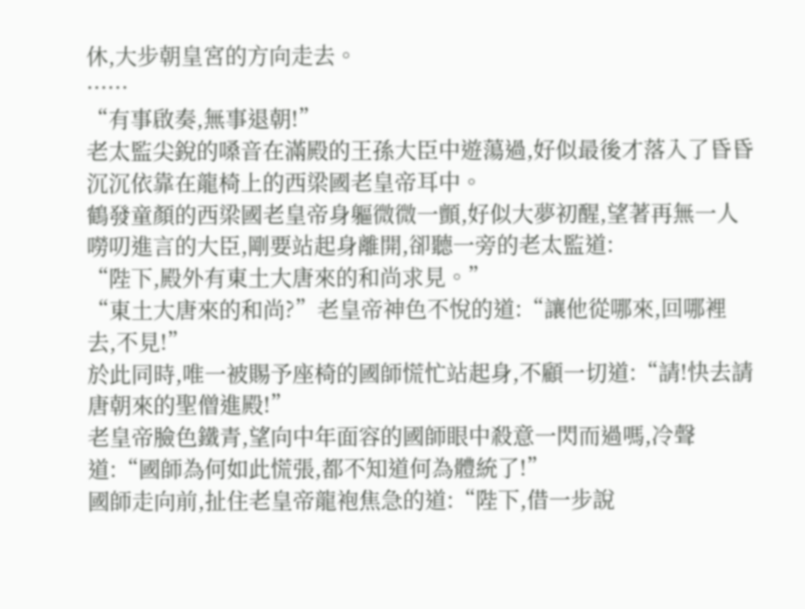休,大步朝皇宮的方向走去。
······
“有事啟奏,無事退朝!”
老太監尖銳的嗓音在滿殿的王孫大臣中遊蕩過,好似最後才落入了昏昏沉沉依靠在龍椅上的西梁國老皇帝耳中。
鶴發童顏的西梁國老皇帝身軀微微一顫,好似大夢初醒,望著再無一人嘮叨進言的大臣,剛要站起身離開,卻聽一旁的老太監道:
“陛下,殿外有東土大唐來的和尚求見。”
“東土大唐來的和尚?”老皇帝神色不悅的道:“讓他從哪來,回哪裡去,不見!”
於此同時,唯一被賜予座椅的國師慌忙站起身,不顧一切道:“請!快去請唐朝來的聖僧進殿!”
老皇帝臉色鐵青,望向中年面容的國師眼中殺意一閃而過嗎,冷聲道:“國師為何如此慌張,都不知道何為體統了!”
國師走向前,扯住老皇帝龍袍焦急的道:“陛下,借一步說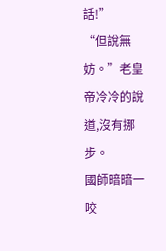話!”
“但說無妨。”老皇帝冷冷的說道,沒有挪步。
國師暗暗一咬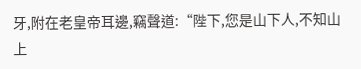牙,附在老皇帝耳邊,竊聲道:“陛下,您是山下人,不知山上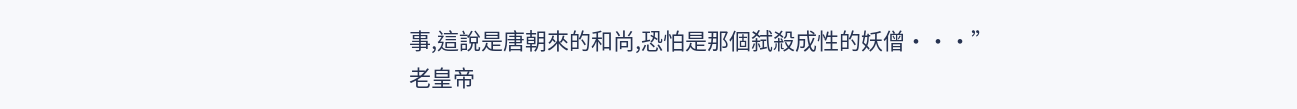事,這說是唐朝來的和尚,恐怕是那個弑殺成性的妖僧···”
老皇帝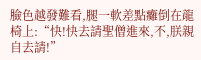臉色越發難看,腿一軟差點癱倒在龍椅上:“快!快去請聖僧進來,不,朕親自去請!”